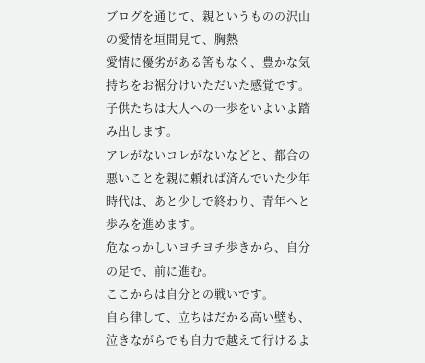ブログを通じて、親というものの沢山の愛情を垣間見て、胸熱
愛情に優劣がある筈もなく、豊かな気持ちをお裾分けいただいた感覚です。
子供たちは大人への一歩をいよいよ踏み出します。
アレがないコレがないなどと、都合の悪いことを親に頼れば済んでいた少年時代は、あと少しで終わり、青年へと歩みを進めます。
危なっかしいヨチヨチ歩きから、自分の足で、前に進む。
ここからは自分との戦いです。
自ら律して、立ちはだかる高い壁も、泣きながらでも自力で越えて行けるよ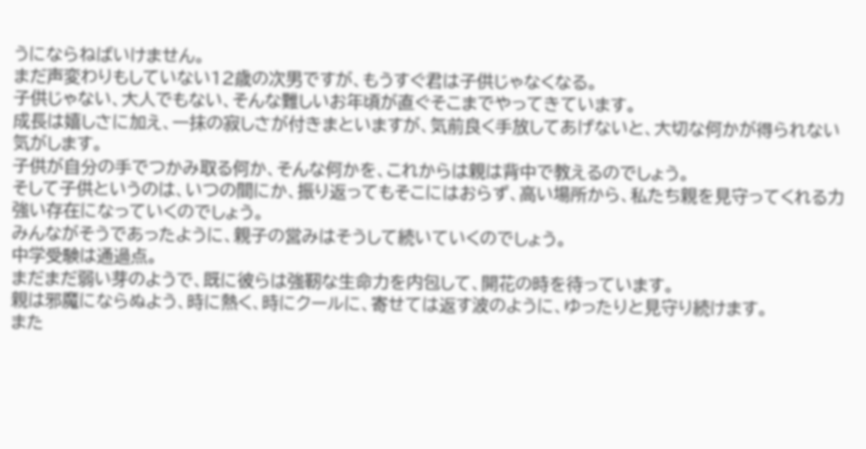うにならねばいけません。
まだ声変わりもしていない12歳の次男ですが、もうすぐ君は子供じゃなくなる。
子供じゃない、大人でもない、そんな難しいお年頃が直ぐそこまでやってきています。
成長は嬉しさに加え、一抹の寂しさが付きまといますが、気前良く手放してあげないと、大切な何かが得られない気がします。
子供が自分の手でつかみ取る何か、そんな何かを、これからは親は背中で教えるのでしょう。
そして子供というのは、いつの間にか、振り返ってもそこにはおらず、高い場所から、私たち親を見守ってくれる力強い存在になっていくのでしょう。
みんながそうであったように、親子の営みはそうして続いていくのでしょう。
中学受験は通過点。
まだまだ弱い芽のようで、既に彼らは強靭な生命力を内包して、開花の時を待っています。
親は邪魔にならぬよう、時に熱く、時にクールに、寄せては返す波のように、ゆったりと見守り続けます。
また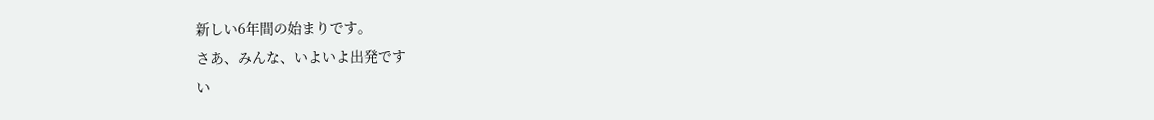新しい6年間の始まりです。
さあ、みんな、いよいよ出発です
い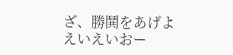ざ、勝鬨をあげよ
えいえいおー